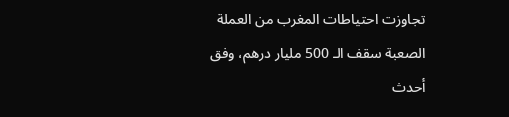تجاوزت احتياطات المغرب من العملة الصعبة سقف الـ 500 مليار درهم، وفق أحدث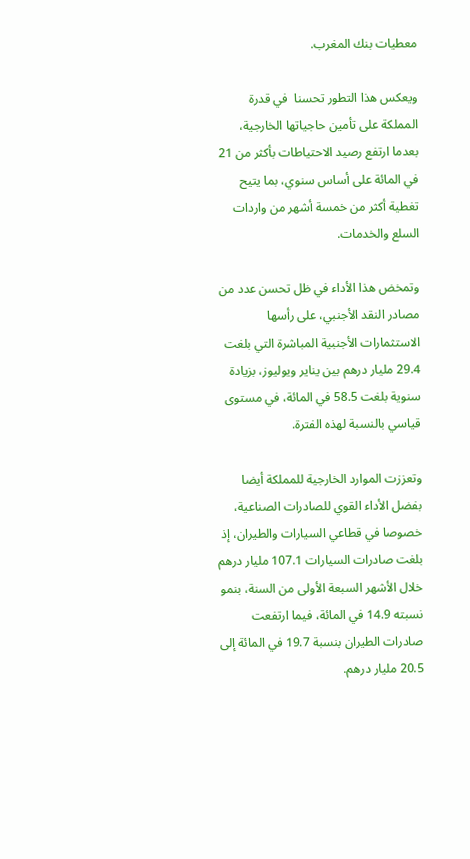معطيات بنك المغرب.

ويعكس هذا التطور تحسنا  في قدرة المملكة على تأمين حاجياتها الخارجية، بعدما ارتفع رصيد الاحتياطات بأكثر من 21 في المائة على أساس سنوي، بما يتيح تغطية أكثر من خمسة أشهر من واردات السلع والخدمات.

وتمخض هذا الأداء في ظل تحسن عدد من مصادر النقد الأجنبي، على رأسها الاستثمارات الأجنبية المباشرة التي بلغت 29.4 مليار درهم بين يناير ويوليوز، بزيادة سنوية بلغت 58.5 في المائة، في مستوى قياسي بالنسبة لهذه الفترة.

وتعززت الموارد الخارجية للمملكة أيضا بفضل الأداء القوي للصادرات الصناعية، خصوصا في قطاعي السيارات والطيران، إذ بلغت صادرات السيارات 107.1 مليار درهم خلال الأشهر السبعة الأولى من السنة، بنمو نسبته 14.9 في المائة، فيما ارتفعت صادرات الطيران بنسبة 19.7 في المائة إلى 20.5 مليار درهم.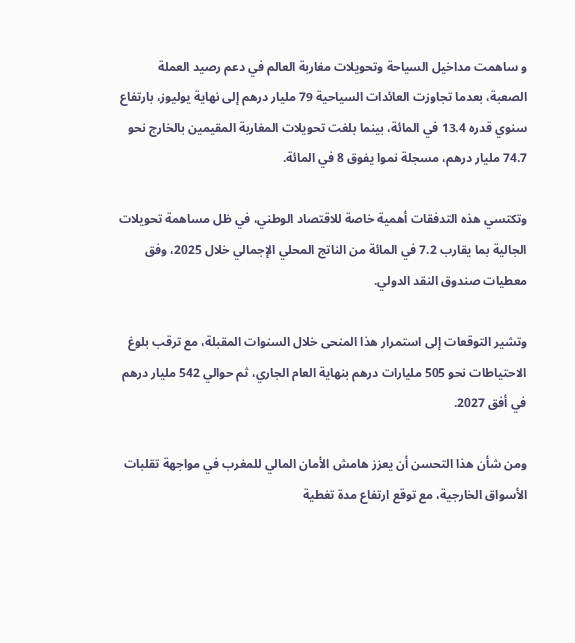و ساهمت مداخيل السياحة وتحويلات مغاربة العالم في دعم رصيد العملة الصعبة، بعدما تجاوزت العائدات السياحية 79 مليار درهم إلى نهاية يوليوز، بارتفاع سنوي قدره 13.4 في المائة، بينما بلغت تحويلات المغاربة المقيمين بالخارج نحو 74.7 مليار درهم، مسجلة نموا يفوق 8 في المائة.

وتكتسي هذه التدفقات أهمية خاصة للاقتصاد الوطني، في ظل مساهمة تحويلات الجالية بما يقارب 7.2 في المائة من الناتج المحلي الإجمالي خلال 2025، وفق معطيات صندوق النقد الدولي.

وتشير التوقعات إلى استمرار هذا المنحى خلال السنوات المقبلة، مع ترقب بلوغ الاحتياطات نحو 505 مليارات درهم بنهاية العام الجاري، ثم حوالي 542 مليار درهم في أفق 2027.

ومن شأن هذا التحسن أن يعزز هامش الأمان المالي للمغرب في مواجهة تقلبات الأسواق الخارجية، مع توقع ارتفاع مدة تغطية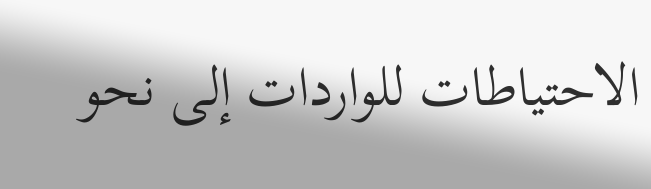الاحتياطات للواردات إلى نحو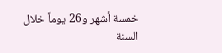خمسة أشهر و26 يوماً خلال السنة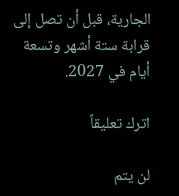الجارية، قبل أن تصل إلى قرابة ستة أشهر وتسعة أيام في 2027.

اترك تعليقاً

لن يتم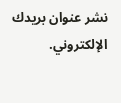نشر عنوان بريدك الإلكتروني.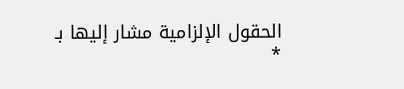الحقول الإلزامية مشار إليها بـ *